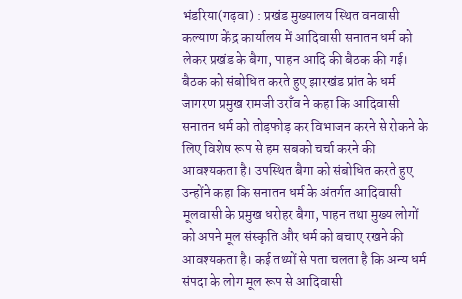भंडरिया(गढ़वा) : प्रखंड मुख्यालय स्थित वनवासी कल्याण केंद्र कार्यालय में आदिवासी सनातन धर्म को लेकर प्रखंड के बैगा, पाहन आदि की बैठक की गई।
बैठक को संबोधित करते हुए झारखंड प्रांत के धर्म जागरण प्रमुख रामजी उराँव ने कहा कि आदिवासी सनातन धर्म को तोड़फोड़ कर विभाजन करने से रोकने के लिए विशेष रूप से हम सबको चर्चा करने की आवश्यकता है। उपस्थित बैगा को संबोधित करते हुए उन्होंने कहा कि सनातन धर्म के अंतर्गत आदिवासी मूलवासी के प्रमुख धरोहर बैगा, पाहन तथा मुख्य लोगों को अपने मूल संस्कृति और धर्म को बचाए रखने की आवश्यकता है। कई तथ्यों से पता चलता है कि अन्य धर्म संपदा के लोग मूल रूप से आदिवासी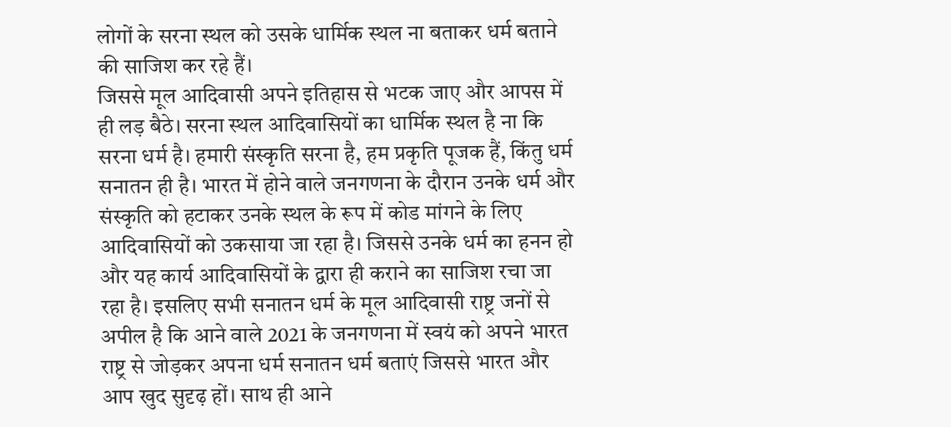लोगों के सरना स्थल को उसके धार्मिक स्थल ना बताकर धर्म बताने की साजिश कर रहे हैं।
जिससे मूल आदिवासी अपने इतिहास से भटक जाए और आपस में ही लड़ बैठे। सरना स्थल आदिवासियों का धार्मिक स्थल है ना कि सरना धर्म है। हमारी संस्कृति सरना है, हम प्रकृति पूजक हैं, किंतु धर्म सनातन ही है। भारत में होने वाले जनगणना के दौरान उनके धर्म और संस्कृति को हटाकर उनके स्थल के रूप में कोड मांगने के लिए आदिवासियों को उकसाया जा रहा है। जिससे उनके धर्म का हनन हो और यह कार्य आदिवासियों के द्वारा ही कराने का साजिश रचा जा रहा है। इसलिए सभी सनातन धर्म के मूल आदिवासी राष्ट्र जनों से अपील है कि आने वाले 2021 के जनगणना में स्वयं को अपने भारत राष्ट्र से जोड़कर अपना धर्म सनातन धर्म बताएं जिससे भारत और आप खुद सुदृढ़ हों। साथ ही आने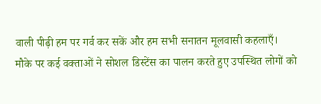वाली पीढ़ी हम पर गर्व कर सकें और हम सभी सनातन मूलवासी कहलाएँ।
मौके पर कई वक्ताओं ने सोशल डिस्टेंस का पालन करते हुए उपस्थित लोगों को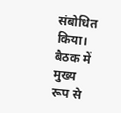संबोधित किया। बैठक में मुख्य रूप से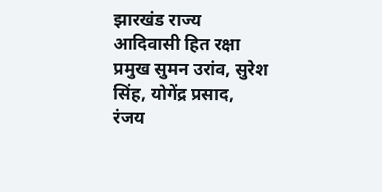झारखंड राज्य आदिवासी हित रक्षा प्रमुख सुमन उरांव, सुरेश सिंह, योगेंद्र प्रसाद, रंजय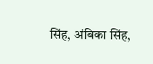सिंह, अंबिका सिंह,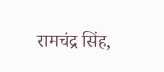रामचंद्र सिंह,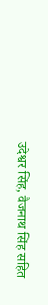उदेश्वर सिंह, वैजनाथ सिंह सहित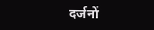दर्जनों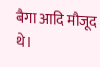बैगा आदि मौजूद थे।